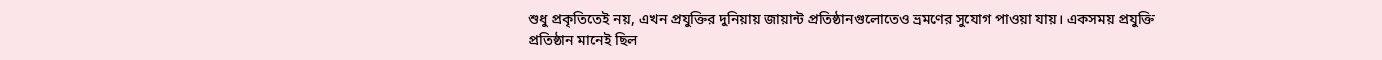শুধু প্রকৃতিতেই নয়, এখন প্রযুক্তির দুনিয়ায় জায়ান্ট প্রতিষ্ঠানগুলোতেও ভ্রমণের সুযোগ পাওয়া যায়। একসময় প্রযুক্তি প্রতিষ্ঠান মানেই ছিল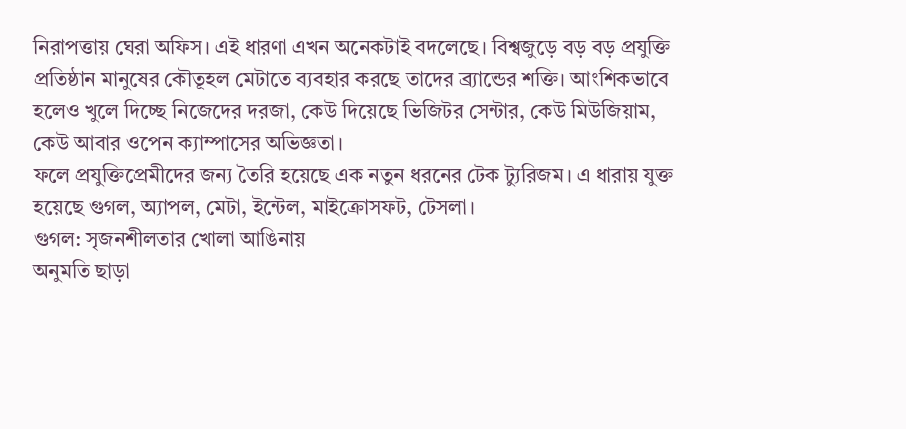নিরাপত্তায় ঘেরা অফিস। এই ধারণা এখন অনেকটাই বদলেছে। বিশ্বজুড়ে বড় বড় প্রযুক্তি প্রতিষ্ঠান মানুষের কৌতূহল মেটাতে ব্যবহার করছে তাদের ব্র্যান্ডের শক্তি। আংশিকভাবে হলেও খুলে দিচ্ছে নিজেদের দরজা, কেউ দিয়েছে ভিজিটর সেন্টার, কেউ মিউজিয়াম, কেউ আবার ওপেন ক্যাম্পাসের অভিজ্ঞতা।
ফলে প্রযুক্তিপ্রেমীদের জন্য তৈরি হয়েছে এক নতুন ধরনের টেক ট্যুরিজম। এ ধারায় যুক্ত হয়েছে গুগল, অ্যাপল, মেটা, ইন্টেল, মাইক্রোসফট, টেসলা।
গুগল: সৃজনশীলতার খোলা আঙিনায়
অনুমতি ছাড়া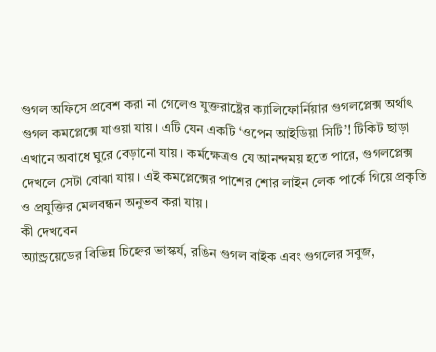গুগল অফিসে প্রবেশ করা না গেলেও যুক্তরাষ্ট্রের ক্যালিফোর্নিয়ার গুগলপ্লেক্স অর্থাৎ গুগল কমপ্লেক্সে যাওয়া যায়। এটি যেন একটি ‘ওপেন আইডিয়া সিটি’! টিকিট ছাড়া এখানে অবাধে ঘুরে বেড়ানো যায়। কর্মক্ষেত্রও যে আনন্দময় হতে পারে, গুগলপ্লেক্স দেখলে সেটা বোঝা যায়। এই কমপ্লেক্সের পাশের শোর লাইন লেক পার্কে গিয়ে প্রকৃতি ও প্রযুক্তির মেলবন্ধন অনুভব করা যায়।
কী দেখবেন
অ্যান্ড্রয়েডের বিভিন্ন চিহ্নের ভাস্কর্য, রঙিন গুগল বাইক এবং গুগলের সবুজ,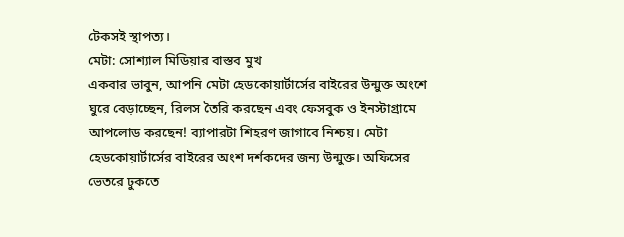টেকসই স্থাপত্য।
মেটা: সোশ্যাল মিডিয়ার বাস্তব মুখ
একবার ভাবুন, আপনি মেটা হেডকোয়ার্টার্সের বাইরের উন্মুক্ত অংশে ঘুরে বেড়াচ্ছেন, রিলস তৈরি করছেন এবং ফেসবুক ও ইনস্টাগ্রামে আপলোড করছেন! ব্যাপারটা শিহরণ জাগাবে নিশ্চয়। মেটা হেডকোয়ার্টার্সের বাইরের অংশ দর্শকদের জন্য উন্মুক্ত। অফিসের ভেতরে ঢুকতে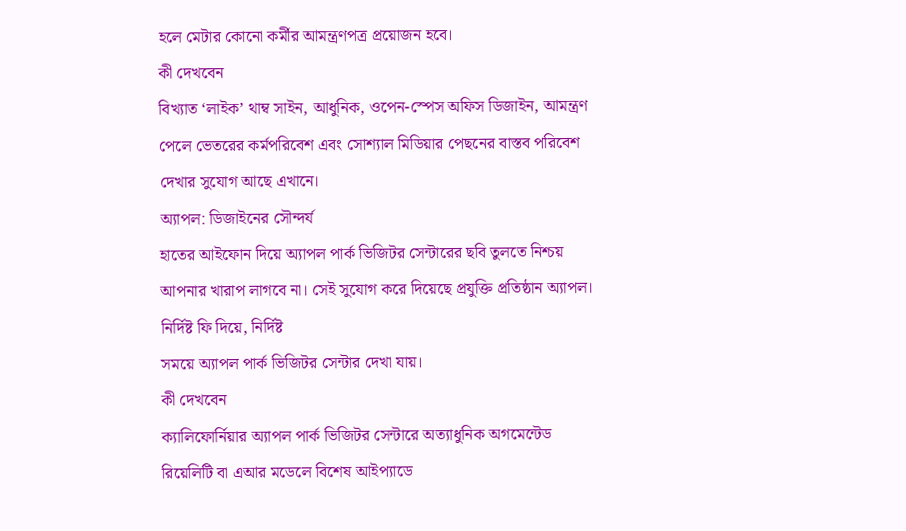হলে মেটার কোনো কর্মীর আমন্ত্রণপত্র প্রয়োজন হবে।
কী দেখবেন
বিখ্যাত ‘লাইক’ থাম্ব সাইন, আধুনিক, ওপেন-স্পেস অফিস ডিজাইন, আমন্ত্রণ পেলে ভেতরের কর্মপরিবেশ এবং সোশ্যাল মিডিয়ার পেছনের বাস্তব পরিবেশ দেখার সুযোগ আছে এখানে।
অ্যাপল: ডিজাইনের সৌন্দর্য
হাতের আইফোন দিয়ে অ্যাপল পার্ক ভিজিটর সেন্টারের ছবি তুলতে নিশ্চয় আপনার খারাপ লাগবে না। সেই সুযোগ করে দিয়েছে প্রযুক্তি প্রতিষ্ঠান অ্যাপল। নির্দিষ্ট ফি দিয়ে, নির্দিষ্ট
সময়ে অ্যাপল পার্ক ভিজিটর সেন্টার দেখা যায়।
কী দেখবেন
ক্যালিফোর্নিয়ার অ্যাপল পার্ক ভিজিটর সেন্টারে অত্যাধুনিক অগমেন্টেড রিয়েলিটি বা এআর মডেলে বিশেষ আইপ্যাডে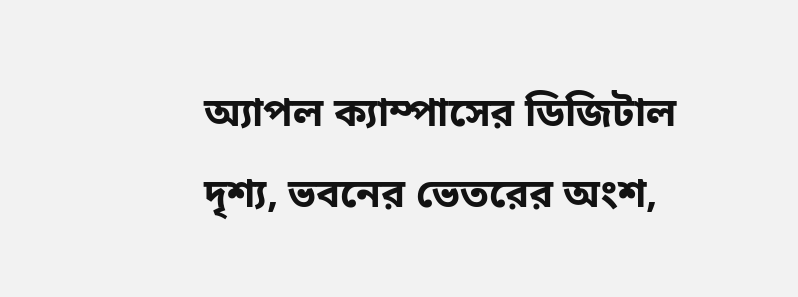অ্যাপল ক্যাম্পাসের ডিজিটাল দৃশ্য, ভবনের ভেতরের অংশ,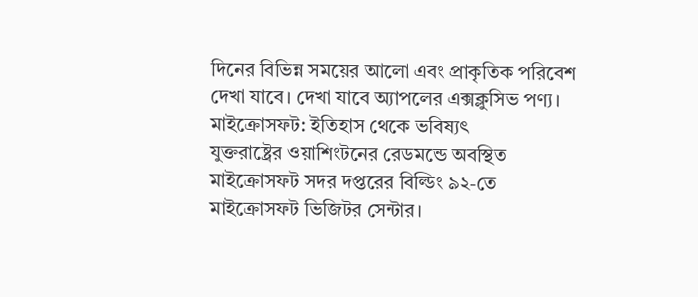দিনের বিভিন্ন সময়ের আলো এবং প্রাকৃতিক পরিবেশ দেখা যাবে। দেখা যাবে অ্যাপলের এক্সক্লুসিভ পণ্য।
মাইক্রোসফট: ইতিহাস থেকে ভবিষ্যৎ
যুক্তরাষ্ট্রের ওয়াশিংটনের রেডমন্ডে অবস্থিত মাইক্রোসফট সদর দপ্তরের বিল্ডিং ৯২-তে মাইক্রোসফট ভিজিটর সেন্টার।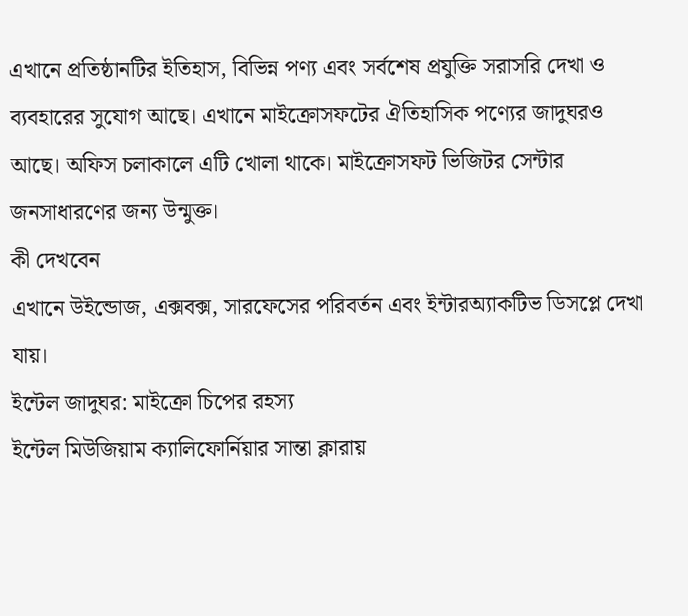এখানে প্রতিষ্ঠানটির ইতিহাস, বিভিন্ন পণ্য এবং সর্বশেষ প্রযুক্তি সরাসরি দেখা ও ব্যবহারের সুযোগ আছে। এখানে মাইক্রোসফটের ঐতিহাসিক পণ্যের জাদুঘরও আছে। অফিস চলাকালে এটি খোলা থাকে। মাইক্রোসফট ভিজিটর সেন্টার জনসাধারণের জন্য উন্মুক্ত।
কী দেখবেন
এখানে উইন্ডোজ, এক্সবক্স, সারফেসের পরিবর্তন এবং ইন্টারঅ্যাকটিভ ডিসপ্লে দেখা যায়।
ইন্টেল জাদুঘর: মাইক্রো চিপের রহস্য
ইন্টেল মিউজিয়াম ক্যালিফোর্নিয়ার সান্তা ক্লারায়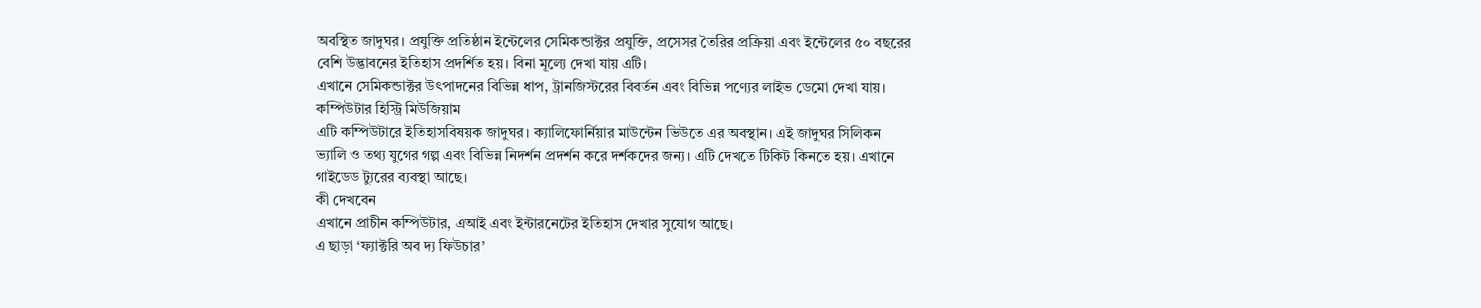অবস্থিত জাদুঘর। প্রযুক্তি প্রতিষ্ঠান ইন্টেলের সেমিকন্ডাক্টর প্রযুক্তি, প্রসেসর তৈরির প্রক্রিয়া এবং ইন্টেলের ৫০ বছরের বেশি উদ্ভাবনের ইতিহাস প্রদর্শিত হয়। বিনা মূল্যে দেখা যায় এটি।
এখানে সেমিকন্ডাক্টর উৎপাদনের বিভিন্ন ধাপ, ট্রানজিস্টরের বিবর্তন এবং বিভিন্ন পণ্যের লাইভ ডেমো দেখা যায়।
কম্পিউটার হিস্ট্রি মিউজিয়াম
এটি কম্পিউটারে ইতিহাসবিষয়ক জাদুঘর। ক্যালিফোর্নিয়ার মাউন্টেন ভিউতে এর অবস্থান। এই জাদুঘর সিলিকন ভ্যালি ও তথ্য যুগের গল্প এবং বিভিন্ন নিদর্শন প্রদর্শন করে দর্শকদের জন্য। এটি দেখতে টিকিট কিনতে হয়। এখানে গাইডেড ট্যুরের ব্যবস্থা আছে।
কী দেখবেন
এখানে প্রাচীন কম্পিউটার, এআই এবং ইন্টারনেটের ইতিহাস দেখার সুযোগ আছে।
এ ছাড়া ‘ফ্যাক্টরি অব দ্য ফিউচার’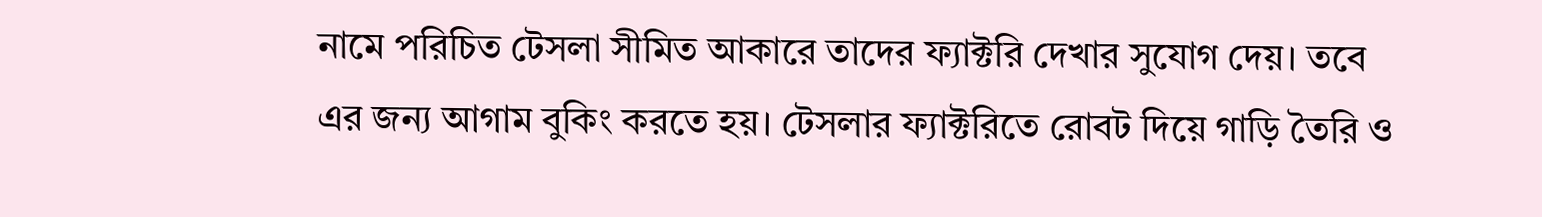নামে পরিচিত টেসলা সীমিত আকারে তাদের ফ্যাক্টরি দেখার সুযোগ দেয়। তবে এর জন্য আগাম বুকিং করতে হয়। টেসলার ফ্যাক্টরিতে রোবট দিয়ে গাড়ি তৈরি ও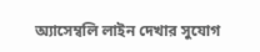অ্যাসেম্বলি লাইন দেখার সুযোগ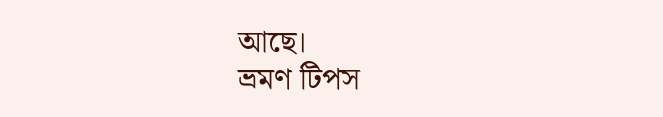আছে।
ভ্রমণ টিপস